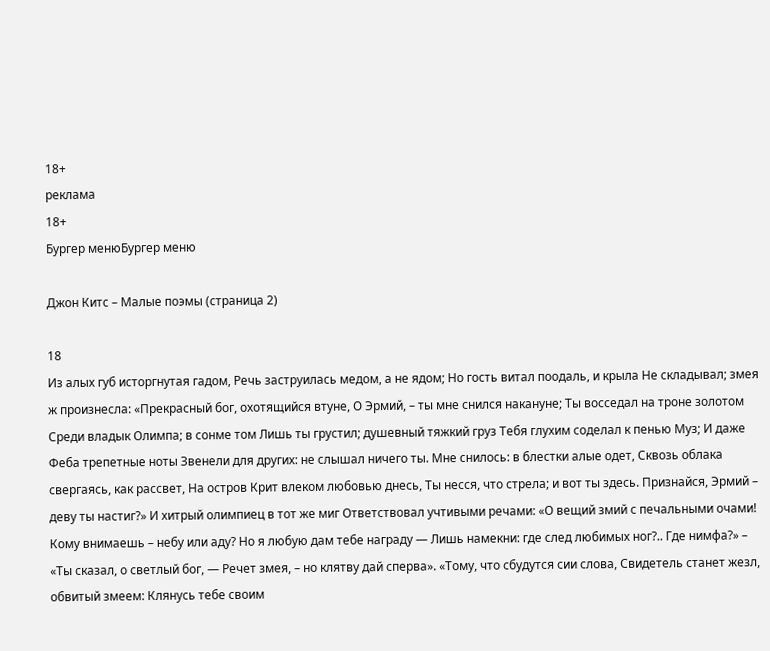18+
реклама
18+
Бургер менюБургер меню

Джон Китс – Малые поэмы (страница 2)

18
Из алых губ исторгнутая гадом, Речь заструилась медом, а не ядом; Но гость витал поодаль, и крыла Не складывал; змея ж произнесла: «Прекрасный бог, охотящийся втуне, О Эрмий, – ты мне снился накануне; Ты восседал на троне золотом Среди владык Олимпа; в сонме том Лишь ты грустил; душевный тяжкий груз Тебя глухим соделал к пенью Муз; И даже Феба трепетные ноты Звенели для других: не слышал ничего ты. Мне снилось: в блестки алые одет, Сквозь облака свергаясь, как рассвет, На остров Крит влеком любовью днесь, Ты несся, что стрела; и вот ты здесь. Признайся, Эрмий – деву ты настиг?» И хитрый олимпиец в тот же миг Ответствовал учтивыми речами: «О вещий змий с печальными очами! Кому внимаешь – небу или аду? Но я любую дам тебе награду — Лишь намекни: где след любимых ног?.. Где нимфа?» – «Ты сказал, о светлый бог, — Речет змея, – но клятву дай сперва». «Тому, что сбудутся сии слова, Свидетель станет жезл, обвитый змеем: Клянусь тебе своим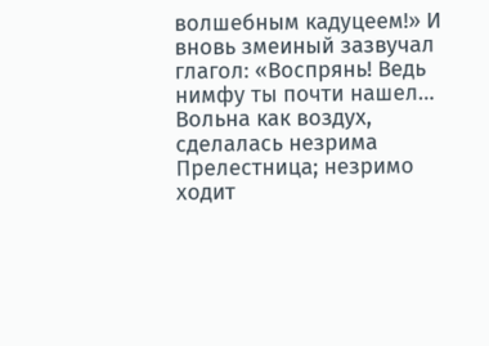волшебным кадуцеем!» И вновь змеиный зазвучал глагол: «Воспрянь! Ведь нимфу ты почти нашел… Вольна как воздух, сделалась незрима Прелестница; незримо ходит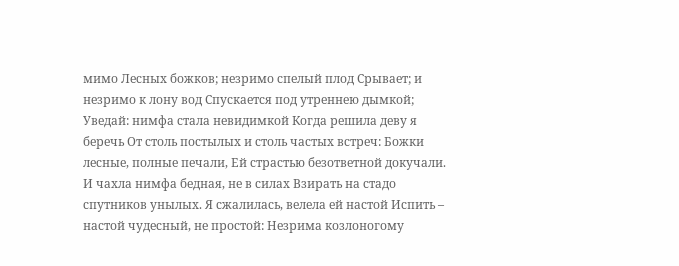мимо Лесных божков; незримо спелый плод Срывает; и незримо к лону вод Спускается под утреннею дымкой; Уведай: нимфа стала невидимкой Когда решила деву я беречь От столь постылых и столь частых встреч: Божки лесные, полные печали, Ей страстью безответной докучали. И чахла нимфа бедная, не в силах Взирать на стадо спутников унылых. Я сжалилась, велела ей настой Испить – настой чудесный, не простой: Незрима козлоногому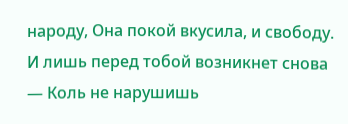народу, Она покой вкусила, и свободу. И лишь перед тобой возникнет снова — Коль не нарушишь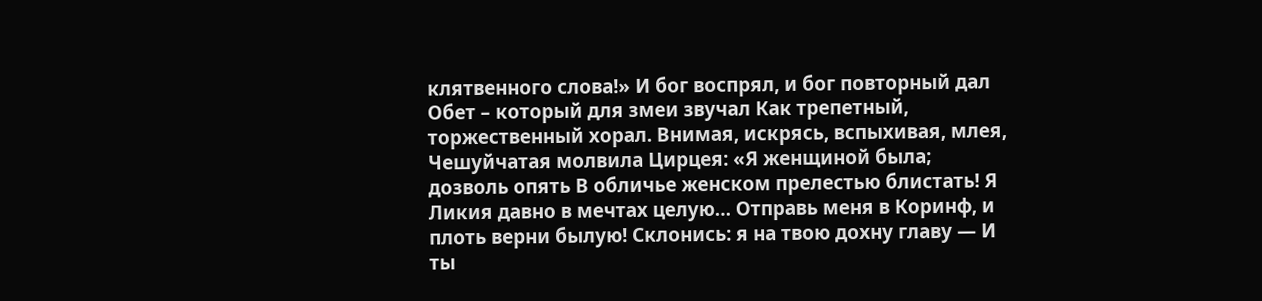клятвенного слова!» И бог воспрял, и бог повторный дал Обет – который для змеи звучал Как трепетный, торжественный хорал. Внимая, искрясь, вспыхивая, млея, Чешуйчатая молвила Цирцея: «Я женщиной была; дозволь опять В обличье женском прелестью блистать! Я Ликия давно в мечтах целую… Отправь меня в Коринф, и плоть верни былую! Склонись: я на твою дохну главу — И ты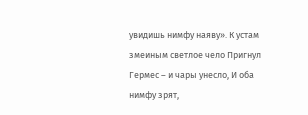увидишь нимфу наяву». К устам змеиным светлое чело Пригнул Гермес – и чары унесло, И оба нимфу зрят,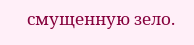смущенную зело.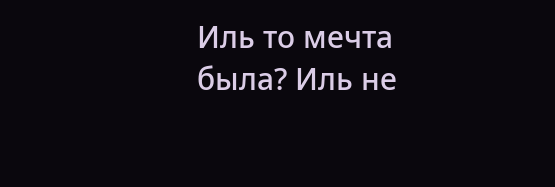Иль то мечта была? Иль не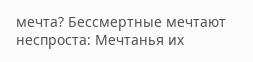мечта? Бессмертные мечтают неспроста: Мечтанья их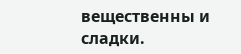вещественны и сладки.